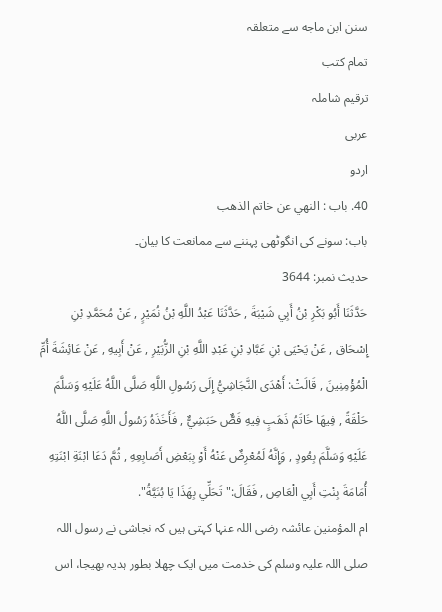سنن ابن ماجه سے متعلقہ
تمام کتب
ترقیم شاملہ
عربی
اردو
40. باب : النهي عن خاتم الذهب
باب: سونے کی انگوٹھی پہننے سے ممانعت کا بیان۔
حدیث نمبر: 3644
حَدَّثَنَا أَبُو بَكْرِ بْنُ أَبِي شَيْبَةَ , حَدَّثَنَا عَبْدُ اللَّهِ بْنُ نُمَيْرٍ , عَنْ مُحَمَّدِ بْنِ إِسْحَاق , عَنْ يَحْيَى بْنِ عَبَّادِ بْنِ عَبْدِ اللَّهِ بْنِ الزُّبَيْرِ , عَنْ أَبِيهِ , عَنْ عَائِشَةَ أُمِّ الْمُؤْمِنِينَ , قَالَتْ: أَهْدَى النَّجَاشِيُّ إِلَى رَسُولِ اللَّهِ صَلَّى اللَّهُ عَلَيْهِ وَسَلَّمَ حَلْقَةً , فِيهَا خَاتَمُ ذَهَبٍ فِيهِ فَصٌّ حَبَشِيٌّ , فَأَخَذَهُ رَسُولُ اللَّهِ صَلَّى اللَّهُ عَلَيْهِ وَسَلَّمَ بِعُودٍ , وَإِنَّهُ لَمُعْرِضٌ عَنْهُ أَوْ بِبَعْضِ أَصَابِعِهِ , ثُمَّ دَعَا ابْنَةِ ابْنَتِهِ أُمَامَةَ بِنْتِ أَبِي الْعَاصِ , فَقَالَ:" تَحَلِّي بِهَذَا يَا بُنَيَّةُ".
ام المؤمنین عائشہ رضی اللہ عنہا کہتی ہیں کہ نجاشی نے رسول اللہ صلی اللہ علیہ وسلم کی خدمت میں ایک چھلا بطور ہدیہ بھیجا، اس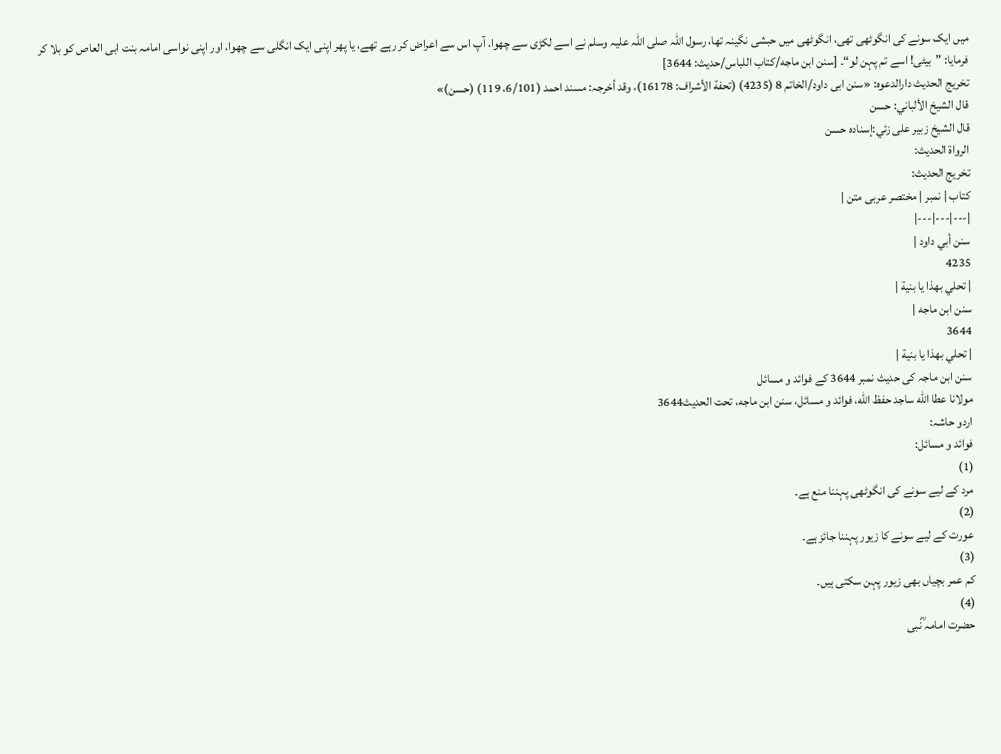میں ایک سونے کی انگوٹھی تھی، انگوٹھی میں حبشی نگینہ تھا، رسول اللہ صلی اللہ علیہ وسلم نے اسے لکڑی سے چھوا، آپ اس سے اعراض کر رہے تھے، یا پھر اپنی ایک انگلی سے چھوا، اور اپنی نواسی امامہ بنت ابی العاص کو بلا کر فرمایا: ”بیٹی! اسے تم پہن لو“۔ [سنن ابن ماجه/كتاب اللباس/حدیث: 3644]
تخریج الحدیث دارالدعوہ: «سنن ابی داود/الخاتم 8 (4235) (تحفة الأشراف: 16178)، وقد أخرجہ: مسند احمد (6/101، 119) (حسن)»
قال الشيخ الألباني: حسن
قال الشيخ زبير على زئي:إسناده حسن
الرواة الحديث:
تخريج الحديث:
کتاب | نمبر | مختصر عربی متن |
|---|---|---|
سنن أبي داود |
4235
| تحلي بهذا يا بنية |
سنن ابن ماجه |
3644
| تحلي بهذا يا بنية |
سنن ابن ماجہ کی حدیث نمبر 3644 کے فوائد و مسائل
مولانا عطا الله ساجد حفظ الله، فوائد و مسائل، سنن ابن ماجه، تحت الحديث3644
اردو حاشہ:
فوائد و مسائل:
(1)
مرد کے لیے سونے کی انگوٹھی پہننا منع ہے۔
(2)
عورت کے لیے سونے کا زیور پہننا جائز ہے۔
(3)
کم عمر بچیاں بھی زیور پہن سکتی ہیں۔
(4)
حضرت امامہ ؓنبی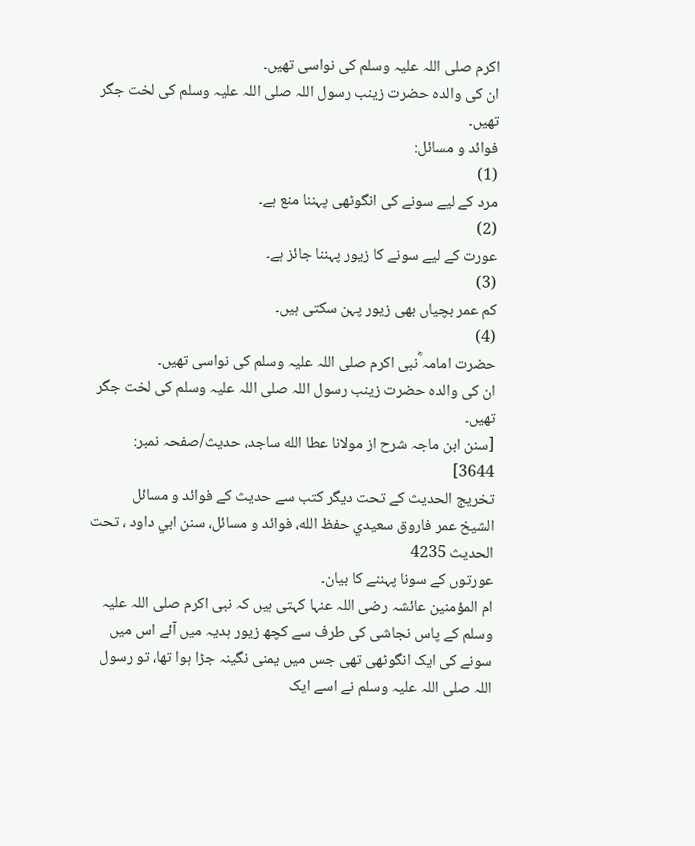اکرم صلی اللہ علیہ وسلم کی نواسی تھیں۔
ان کی والدہ حضرت زینب رسول اللہ صلی اللہ علیہ وسلم کی لخت جگر تھیں۔
فوائد و مسائل:
(1)
مرد کے لیے سونے کی انگوٹھی پہننا منع ہے۔
(2)
عورت کے لیے سونے کا زیور پہننا جائز ہے۔
(3)
کم عمر بچیاں بھی زیور پہن سکتی ہیں۔
(4)
حضرت امامہ ؓنبی اکرم صلی اللہ علیہ وسلم کی نواسی تھیں۔
ان کی والدہ حضرت زینب رسول اللہ صلی اللہ علیہ وسلم کی لخت جگر تھیں۔
[سنن ابن ماجہ شرح از مولانا عطا الله ساجد، حدیث/صفحہ نمبر: 3644]
تخریج الحدیث کے تحت دیگر کتب سے حدیث کے فوائد و مسائل
الشيخ عمر فاروق سعيدي حفظ الله، فوائد و مسائل، سنن ابي داود ، تحت الحديث 4235
عورتوں کے سونا پہننے کا بیان۔
ام المؤمنین عائشہ رضی اللہ عنہا کہتی ہیں کہ نبی اکرم صلی اللہ علیہ وسلم کے پاس نجاشی کی طرف سے کچھ زیور ہدیہ میں آئے اس میں سونے کی ایک انگوٹھی تھی جس میں یمنی نگینہ جڑا ہوا تھا، تو رسول اللہ صلی اللہ علیہ وسلم نے اسے ایک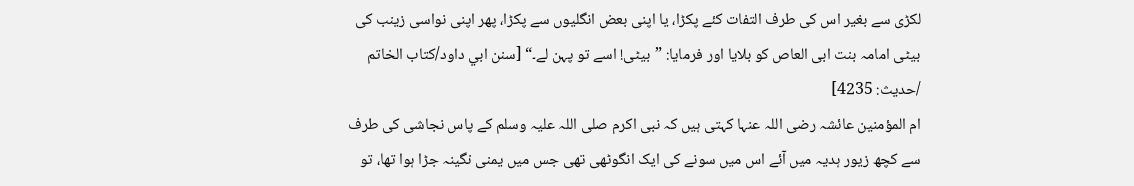لکڑی سے بغیر اس کی طرف التفات کئے پکڑا، یا اپنی بعض انگلیوں سے پکڑا، پھر اپنی نواسی زینب کی بیٹی امامہ بنت ابی العاص کو بلایا اور فرمایا: ”بیٹی! اسے تو پہن لے۔“ [سنن ابي داود/كتاب الخاتم /حدیث: 4235]
ام المؤمنین عائشہ رضی اللہ عنہا کہتی ہیں کہ نبی اکرم صلی اللہ علیہ وسلم کے پاس نجاشی کی طرف سے کچھ زیور ہدیہ میں آئے اس میں سونے کی ایک انگوٹھی تھی جس میں یمنی نگینہ جڑا ہوا تھا، تو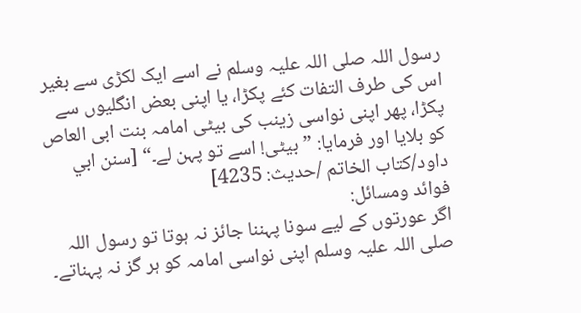رسول اللہ صلی اللہ علیہ وسلم نے اسے ایک لکڑی سے بغیر اس کی طرف التفات کئے پکڑا، یا اپنی بعض انگلیوں سے پکڑا، پھر اپنی نواسی زینب کی بیٹی امامہ بنت ابی العاص کو بلایا اور فرمایا: ”بیٹی! اسے تو پہن لے۔“ [سنن ابي داود/كتاب الخاتم /حدیث: 4235]
فوائد ومسائل:
اگر عورتوں کے لیے سونا پہننا جائز نہ ہوتا تو رسول اللہ صلی اللہ علیہ وسلم اپنی نواسی امامہ کو ہر گز نہ پہناتے۔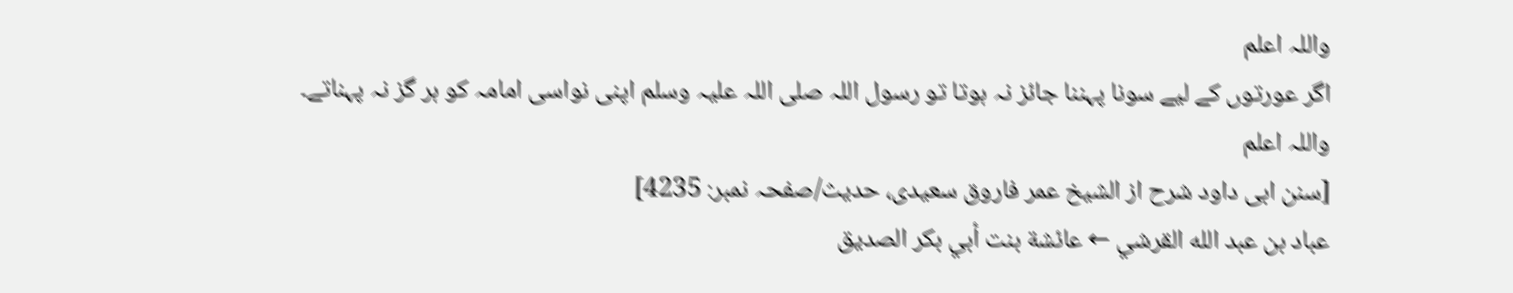واللہ اعلم
اگر عورتوں کے لیے سونا پہننا جائز نہ ہوتا تو رسول اللہ صلی اللہ علیہ وسلم اپنی نواسی امامہ کو ہر گز نہ پہناتے۔
واللہ اعلم
[سنن ابی داود شرح از الشیخ عمر فاروق سعیدی، حدیث/صفحہ نمبر: 4235]
عباد بن عبد الله القرشي ← عائشة بنت أبي بكر الصديق